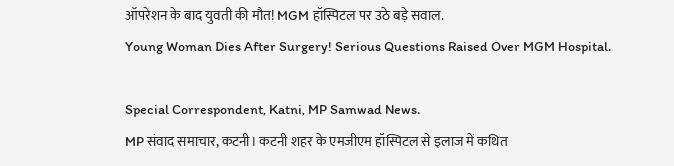ऑपरेशन के बाद युवती की मौत! MGM हॉस्पिटल पर उठे बड़े सवाल.
Young Woman Dies After Surgery! Serious Questions Raised Over MGM Hospital.

Special Correspondent, Katni, MP Samwad News.
MP संवाद समाचार, कटनी। कटनी शहर के एमजीएम हॉस्पिटल से इलाज में कथित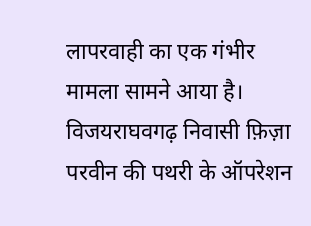लापरवाही का एक गंभीर मामला सामने आया है। विजयराघवगढ़ निवासी फ़िज़ा परवीन की पथरी के ऑपरेशन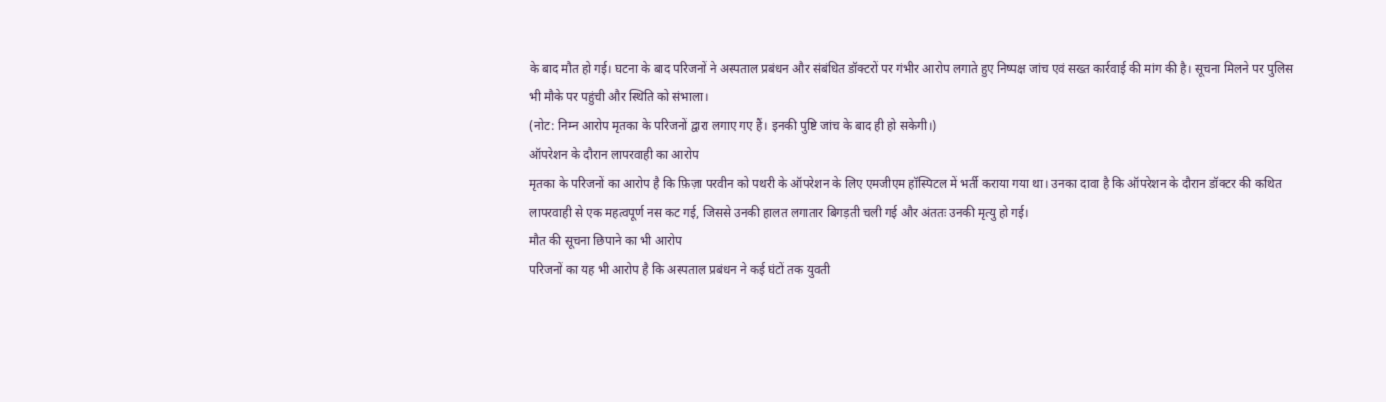के बाद मौत हो गई। घटना के बाद परिजनों ने अस्पताल प्रबंधन और संबंधित डॉक्टरों पर गंभीर आरोप लगाते हुए निष्पक्ष जांच एवं सख्त कार्रवाई की मांग की है। सूचना मिलने पर पुलिस भी मौके पर पहुंची और स्थिति को संभाला।
(नोट: निम्न आरोप मृतका के परिजनों द्वारा लगाए गए हैं। इनकी पुष्टि जांच के बाद ही हो सकेगी।)
ऑपरेशन के दौरान लापरवाही का आरोप
मृतका के परिजनों का आरोप है कि फ़िज़ा परवीन को पथरी के ऑपरेशन के लिए एमजीएम हॉस्पिटल में भर्ती कराया गया था। उनका दावा है कि ऑपरेशन के दौरान डॉक्टर की कथित लापरवाही से एक महत्वपूर्ण नस कट गई, जिससे उनकी हालत लगातार बिगड़ती चली गई और अंततः उनकी मृत्यु हो गई।
मौत की सूचना छिपाने का भी आरोप
परिजनों का यह भी आरोप है कि अस्पताल प्रबंधन ने कई घंटों तक युवती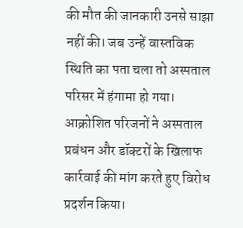की मौत की जानकारी उनसे साझा नहीं की। जब उन्हें वास्तविक स्थिति का पता चला तो अस्पताल परिसर में हंगामा हो गया। आक्रोशित परिजनों ने अस्पताल प्रबंधन और डॉक्टरों के खिलाफ कार्रवाई की मांग करते हुए विरोध प्रदर्शन किया।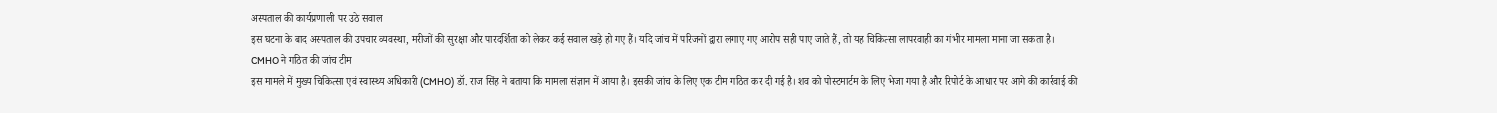अस्पताल की कार्यप्रणाली पर उठे सवाल
इस घटना के बाद अस्पताल की उपचार व्यवस्था, मरीजों की सुरक्षा और पारदर्शिता को लेकर कई सवाल खड़े हो गए हैं। यदि जांच में परिजनों द्वारा लगाए गए आरोप सही पाए जाते हैं, तो यह चिकित्सा लापरवाही का गंभीर मामला माना जा सकता है।
CMHO ने गठित की जांच टीम
इस मामले में मुख्य चिकित्सा एवं स्वास्थ्य अधिकारी (CMHO) डॉ. राज सिंह ने बताया कि मामला संज्ञान में आया है। इसकी जांच के लिए एक टीम गठित कर दी गई है। शव को पोस्टमार्टम के लिए भेजा गया है और रिपोर्ट के आधार पर आगे की कार्रवाई की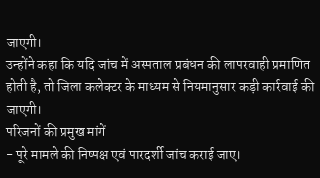जाएगी।
उन्होंने कहा कि यदि जांच में अस्पताल प्रबंधन की लापरवाही प्रमाणित होती है, तो जिला कलेक्टर के माध्यम से नियमानुसार कड़ी कार्रवाई की जाएगी।
परिजनों की प्रमुख मांगें
- पूरे मामले की निष्पक्ष एवं पारदर्शी जांच कराई जाए।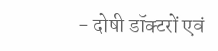- दोषी डॉक्टरों एवं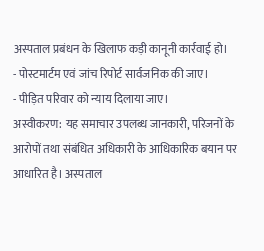अस्पताल प्रबंधन के खिलाफ कड़ी कानूनी कार्रवाई हो।
- पोस्टमार्टम एवं जांच रिपोर्ट सार्वजनिक की जाए।
- पीड़ित परिवार को न्याय दिलाया जाए।
अस्वीकरण: यह समाचार उपलब्ध जानकारी, परिजनों के आरोपों तथा संबंधित अधिकारी के आधिकारिक बयान पर आधारित है। अस्पताल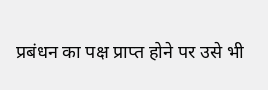प्रबंधन का पक्ष प्राप्त होने पर उसे भी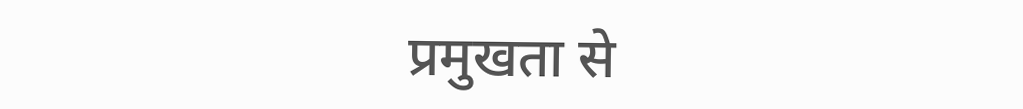प्रमुखता से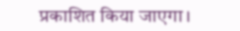प्रकाशित किया जाएगा।